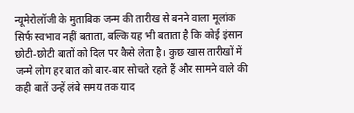न्यूमेरोलॉजी के मुताबिक जन्म की तारीख से बनने वाला मूलांक सिर्फ स्वभाव नहीं बताता, बल्कि यह भी बताता है कि कोई इंसान छोटी-छोटी बातों को दिल पर कैसे लेता है। कुछ खास तारीखों में जन्मे लोग हर बात को बार-बार सोचते रहते हैं और सामने वाले की कही बातें उन्हें लंबे समय तक याद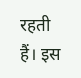रहती हैं। इस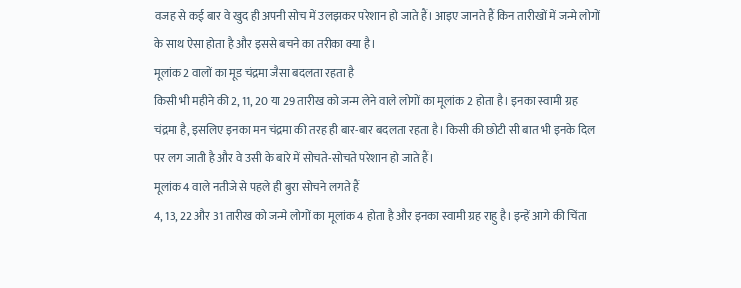वजह से कई बार वे खुद ही अपनी सोच में उलझकर परेशान हो जाते हैं। आइए जानते हैं किन तारीखों में जन्मे लोगों के साथ ऐसा होता है और इससे बचने का तरीका क्या है।
मूलांक 2 वालों का मूड चंद्रमा जैसा बदलता रहता है
किसी भी महीने की 2, 11, 20 या 29 तारीख को जन्म लेने वाले लोगों का मूलांक 2 होता है। इनका स्वामी ग्रह चंद्रमा है, इसलिए इनका मन चंद्रमा की तरह ही बार-बार बदलता रहता है। किसी की छोटी सी बात भी इनके दिल पर लग जाती है और वे उसी के बारे में सोचते-सोचते परेशान हो जाते हैं।
मूलांक 4 वाले नतीजे से पहले ही बुरा सोचने लगते हैं
4, 13, 22 और 31 तारीख को जन्मे लोगों का मूलांक 4 होता है और इनका स्वामी ग्रह राहु है। इन्हें आगे की चिंता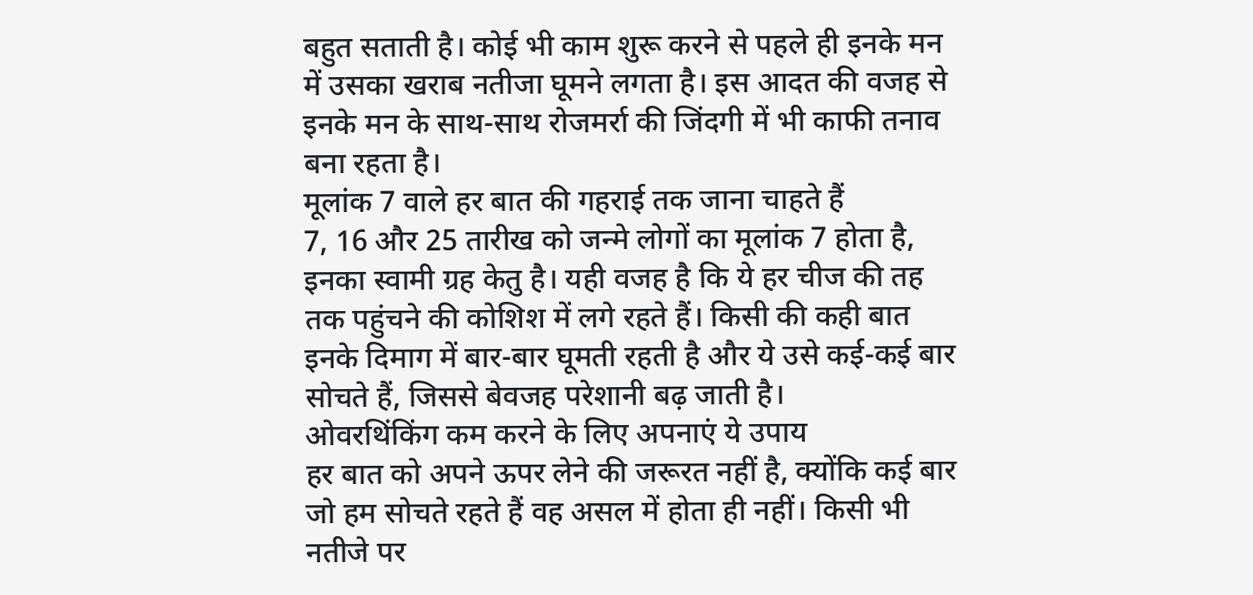बहुत सताती है। कोई भी काम शुरू करने से पहले ही इनके मन में उसका खराब नतीजा घूमने लगता है। इस आदत की वजह से इनके मन के साथ-साथ रोजमर्रा की जिंदगी में भी काफी तनाव बना रहता है।
मूलांक 7 वाले हर बात की गहराई तक जाना चाहते हैं
7, 16 और 25 तारीख को जन्मे लोगों का मूलांक 7 होता है, इनका स्वामी ग्रह केतु है। यही वजह है कि ये हर चीज की तह तक पहुंचने की कोशिश में लगे रहते हैं। किसी की कही बात इनके दिमाग में बार-बार घूमती रहती है और ये उसे कई-कई बार सोचते हैं, जिससे बेवजह परेशानी बढ़ जाती है।
ओवरथिंकिंग कम करने के लिए अपनाएं ये उपाय
हर बात को अपने ऊपर लेने की जरूरत नहीं है, क्योंकि कई बार जो हम सोचते रहते हैं वह असल में होता ही नहीं। किसी भी नतीजे पर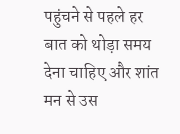पहुंचने से पहले हर बात को थोड़ा समय देना चाहिए और शांत मन से उस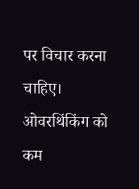पर विचार करना चाहिए। ओवरथिंकिंग को कम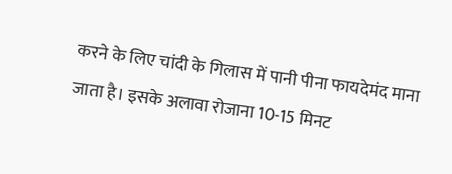करने के लिए चांदी के गिलास में पानी पीना फायदेमंद माना जाता है। इसके अलावा रोजाना 10-15 मिनट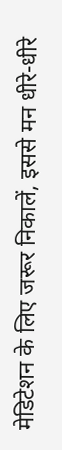मेडिटेशन के लिए जरूर निकालें, इससे मन धीरे-धीरे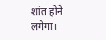शांत होने लगेगा।